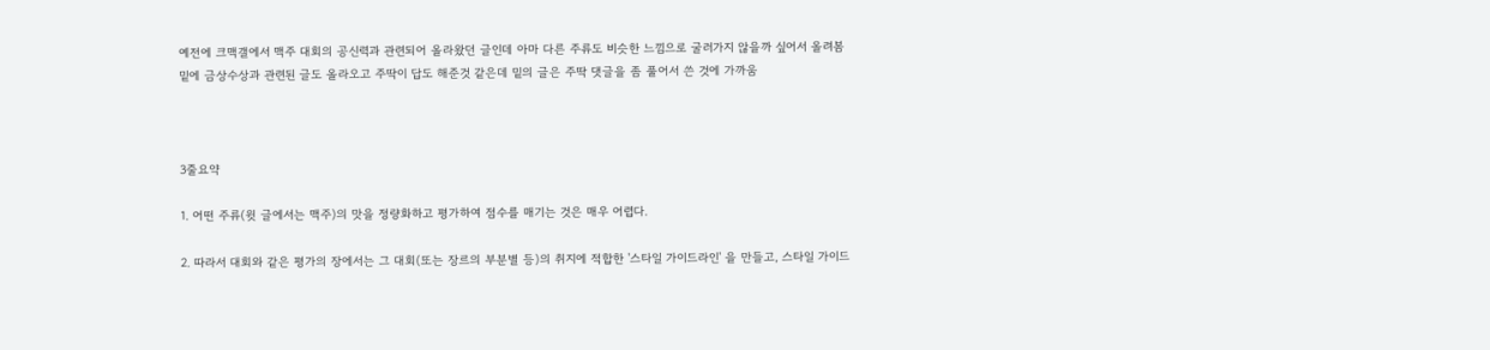예전에 크맥갤에서 맥주 대회의 공신력과 관련되어 올라왔던 글인데 아마 다른 주류도 비슷한 느낌으로 굴러가지 않을까 싶어서 올려봄
밑에 금상수상과 관련된 글도 올라오고 주딱이 답도 해준것 같은데 밑의 글은 주딱 댓글을 좀 풀어서 쓴 것에 가까움



3줄요약

1. 어떤 주류(윗 글에서는 맥주)의 맛을 정량화하고 평가하여 점수를 매기는 것은 매우 어렵다.

2. 따라서 대회와 같은 평가의 장에서는 그 대회(또는 장르의 부분별 등)의 취지에 적합한 '스타일 가이드라인' 을 만들고, 스타일 가이드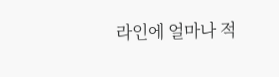라인에 얼마나 적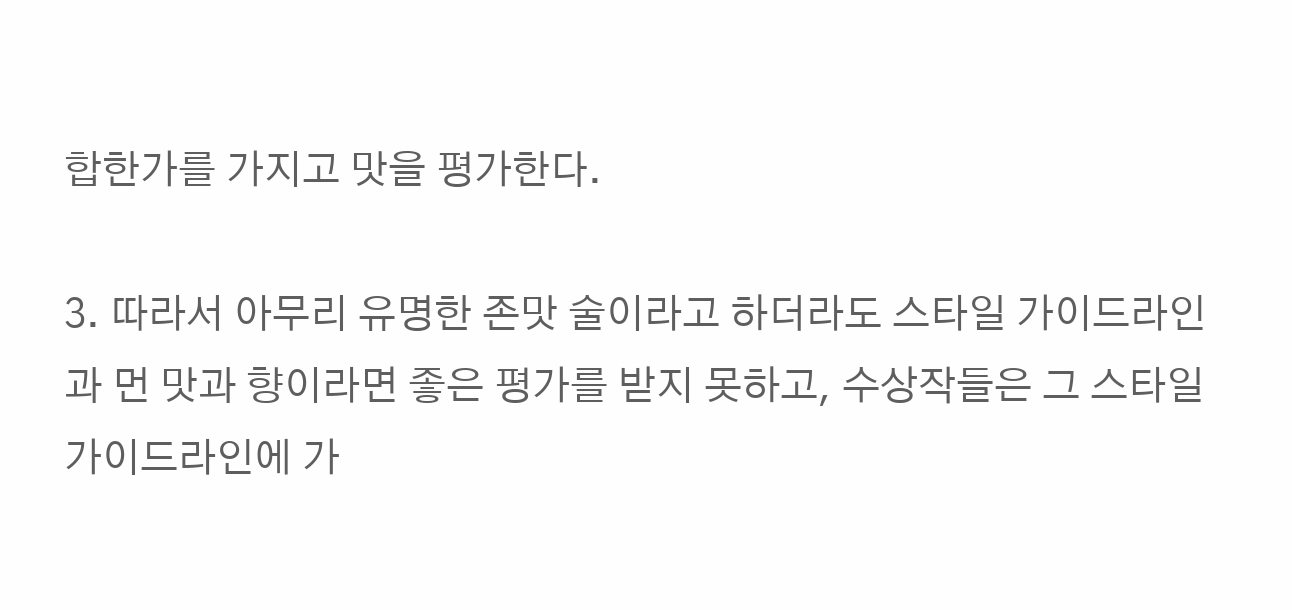합한가를 가지고 맛을 평가한다.

3. 따라서 아무리 유명한 존맛 술이라고 하더라도 스타일 가이드라인과 먼 맛과 향이라면 좋은 평가를 받지 못하고, 수상작들은 그 스타일 가이드라인에 가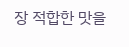장 적합한 맛을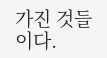가진 것들이다.